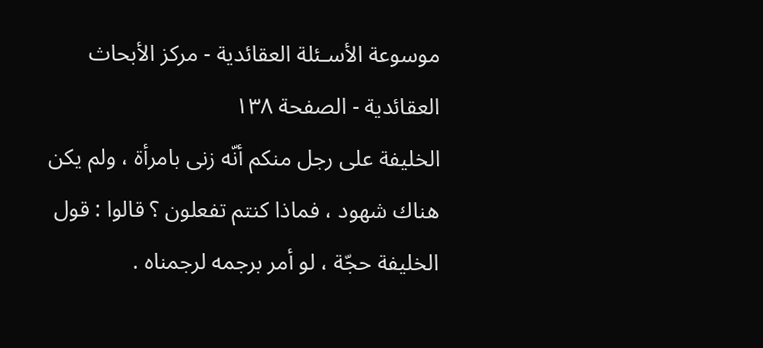موسوعة الأسـئلة العقائدية - مركز الأبحاث العقائدية - الصفحة ١٣٨
الخليفة على رجل منكم أنّه زنى بامرأة ، ولم يكن هناك شهود ، فماذا كنتم تفعلون ؟ قالوا : قول الخليفة حجّة ، لو أمر برجمه لرجمناه .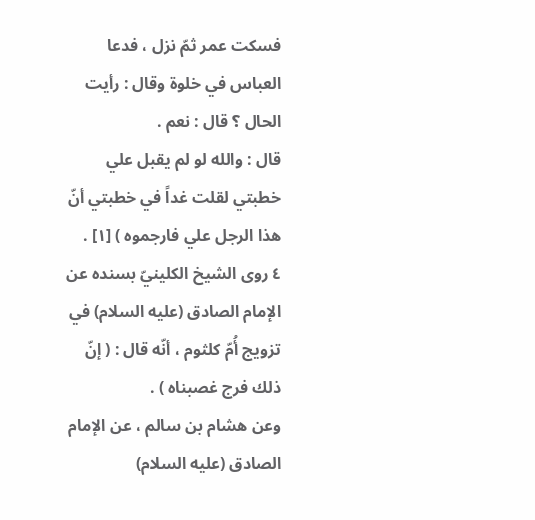فسكت عمر ثمّ نزل ، فدعا العباس في خلوة وقال : رأيت الحال ؟ قال : نعم .
قال : والله لو لم يقبل علي خطبتي لقلت غداً في خطبتي أنّ هذا الرجل علي فارجموه ) [١] .
٤ روى الشيخ الكلينيّ بسنده عن الإمام الصادق (عليه السلام) في تزويج أُمّ كلثوم ، أنّه قال : ( إنّ ذلك فرج غصبناه ) .
وعن هشام بن سالم ، عن الإمام الصادق (عليه السلام)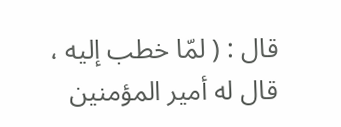قال : ( لمّا خطب إليه ، قال له أمير المؤمنين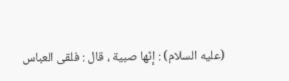(عليه السلام) : إنّها صبية ، قال : فلقى العباس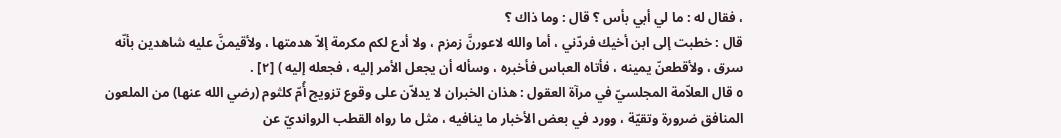، فقال له : ما لي أبي بأس ؟ قال : وما ذاك ؟
قال : خطبت إلى ابن أخيك فردّني ، أما والله لاعورنَّ زمزم ، ولا أدع لكم مكرمة إلاّ هدمتها ، ولأقيمنَّ عليه شاهدين بأنّه سرق ، ولأقطعنّ يمينه ، فأتاه العباس فأخبره ، وسأله أن يجعل الأمر إليه ، فجعله إليه ) [٢] .
٥ قال العلاّمة المجلسيّ في مرآة العقول : هذان الخبران لا يدلاّن على وقوع تزويج أُمّ كلثوم (رضي الله عنها) من الملعون المنافق ضرورة وتقيّة ، وورد في بعض الأخبار ما ينافيه ، مثل ما رواه القطب الروانديّ عن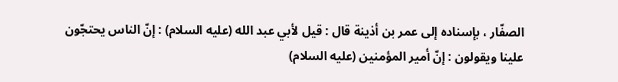الصفّار ، بإسناده إلى عمر بن أذينة قال : قيل لأبي عبد الله (عليه السلام) : إنّ الناس يحتجّون علينا ويقولون : إنّ أمير المؤمنين (عليه السلام)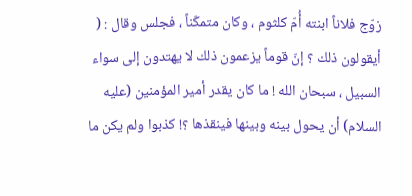زوّج فلاناً ابنته أُمّ كلثوم ، وكان متمكّناً ، فجلس وقال : ( أيقولون ذلك ؟ إنّ قوماً يزعمون ذلك لا يهتدون إلى سواء السبيل ، سبحان الله ! ما كان يقدر أمير المؤمنين (عليه السلام) أن يحول بينه وبينها فينقذها ؟! كذبوا ولم يكن ما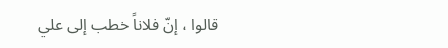قالوا ، إنّ فلاناً خطب إلى علي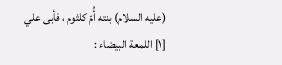(عليه السلام) بنته أُمّ كلثوم ، فأبى علي
[١] اللمعة البيضاء :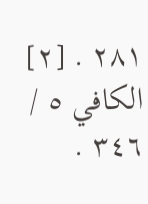٢٨١ . [٢] الكافي ٥ / ٣٤٦ .